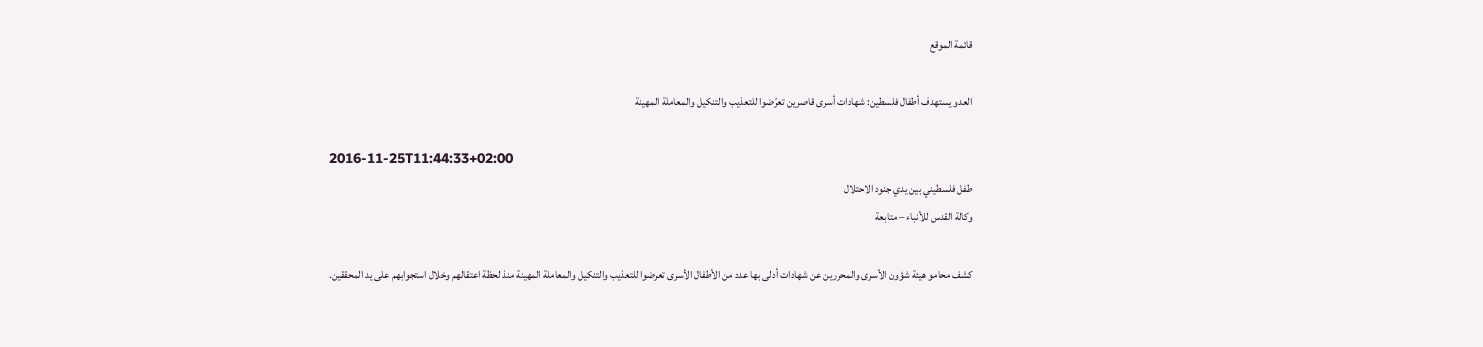قائمة الموقع

العدو يستهدف أطفال فلسطين: شهادات أسرى قاصرين تعرّضوا للتعذيب والتنكيل والمعاملة المهينة

2016-11-25T11:44:33+02:00
طفل فلسطيني بين يدي جنود الاحتلال
وكالة القدس للأنباء – متابعة

كشف محامو هيئة شؤون الأسرى والمحررين عن شهادات أدلى بها عدد من الأطفال الأسرى تعرضوا للتعذيب والتنكيل والمعاملة المهينة منذ لحظة اعتقالهم وخلال استجوابهم على يد المحققين.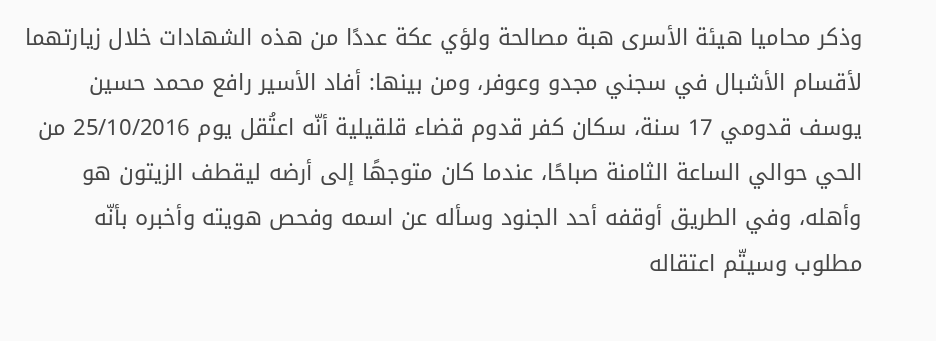وذكر محاميا هيئة الأسرى هبة مصالحة ولؤي عكة عددًا من هذه الشهادات خلال زيارتهما لأقسام الأشبال في سجني مجدو وعوفر، ومن بينها: أفاد الأسير رافع محمد حسين يوسف قدومي 17 سنة، سكان كفر قدوم قضاء قلقيلية أنّه اعتُقل يوم 25/10/2016 من الحي حوالي الساعة الثامنة صباحًا، عندما كان متوجهًا إلى أرضه ليقطف الزيتون هو وأهله، وفي الطريق أوقفه أحد الجنود وسأله عن اسمه وفحص هويته وأخبره بأنّه مطلوب وسيتّم اعتقاله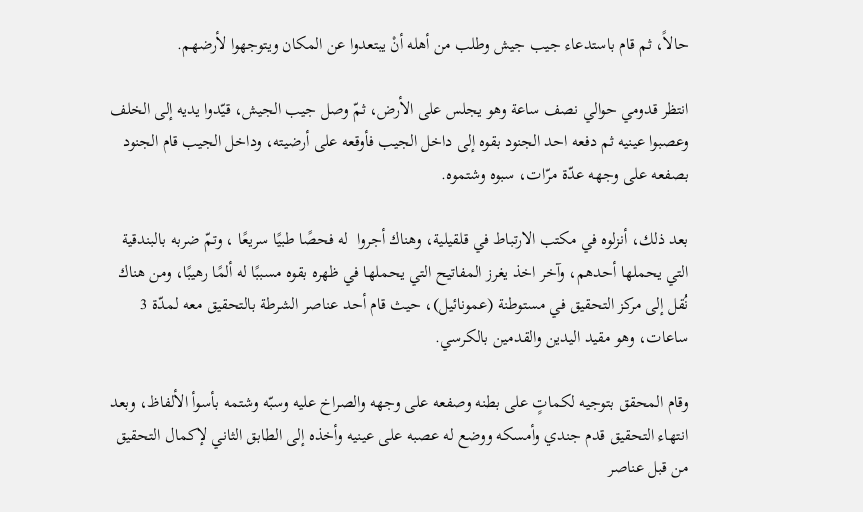حالاً، ثم قام باستدعاء جيب جيش وطلب من أهله أنْ يبتعدوا عن المكان ويتوجهوا لأرضهم.

انتظر قدومي حوالي نصف ساعة وهو يجلس على الأرض، ثمّ وصل جيب الجيش، قيّدوا يديه إلى الخلف وعصبوا عينيه ثم دفعه احد الجنود بقوه إلى داخل الجيب فأوقعه على أرضيته، وداخل الجيب قام الجنود بصفعه على وجهه عدّة مرّات، سبوه وشتموه.

بعد ذلك، أنزلوه في مكتب الارتباط في قلقيلية، وهناك أجروا  له فحصًا طبيًا سريعًا ، وتمّ ضربه بالبندقية التي يحملها أحدهم، وآخر اخذ يغرز المفاتيح التي يحملها في ظهره بقوه مسببًا له ألمًا رهيبًا، ومن هناك نُقل إلى مركز التحقيق في مستوطنة (عمونائيل)، حيث قام أحد عناصر الشرطة بالتحقيق معه لمدّة 3 ساعات، وهو مقيد اليدين والقدمين بالكرسي.

وقام المحقق بتوجيه لكماتٍ على بطنه وصفعه على وجهه والصراخ عليه وسبّه وشتمه بأسوأ الألفاظ، وبعد انتهاء التحقيق قدم جندي وأمسكه ووضع له عصبه على عينيه وأخذه إلى الطابق الثاني لإكمال التحقيق من قبل عناصر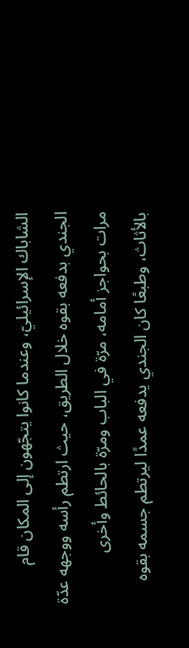الشاباك الإسرائيليّ، وعندما كانوا يتجّهون إلى المكان قام الجندي بدفعه بقوه خلال الطريق، حيث ارتطم رأسه ووجهه عدّة مرات بحواجز أمامه، مرّة في الباب ومرّة بالحائط وأخرى بالأثاث، وطبعًا كان الجندي يدفعه عمدًا ليرتطم جسمه بقوه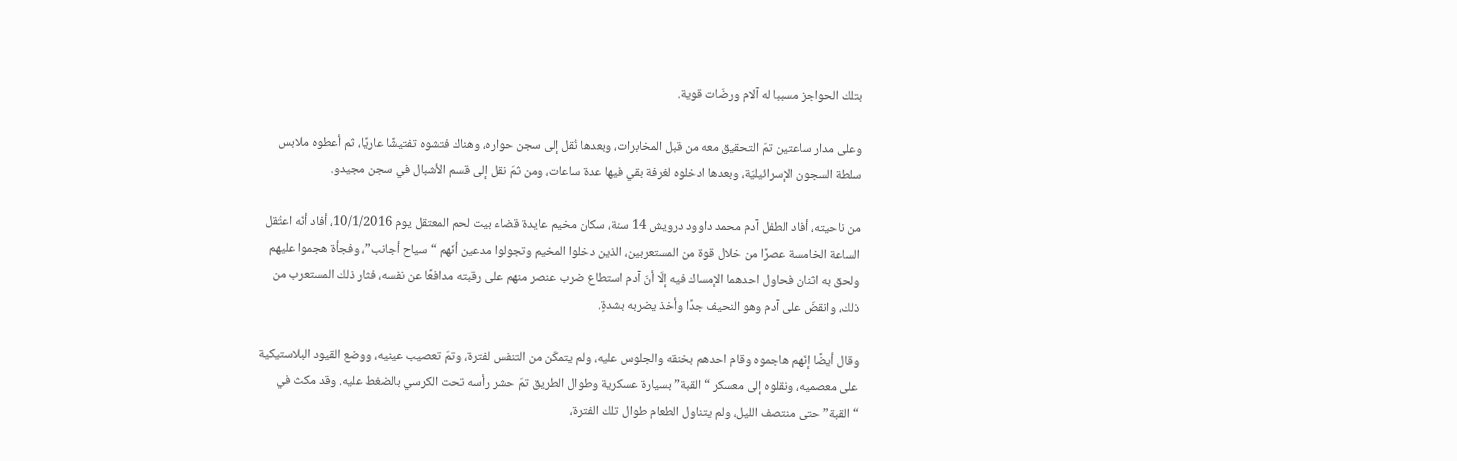بتلك الحواجز مسببا له آلام ورضّات قوية.

وعلى مدار ساعتين تمّ التحقيق معه من قبل المخابرات، وبعدها نُقل إلى سجن حواره، وهناك فتشوه تفتيشًا عاريًا، ثم أعطوه ملابس سلطة السجون الإسرائيليّة، وبعدها ادخلوه لغرفة بقي فيها عدة ساعات، ومن ثمّ نقل إلى قسم الأشبال في سجن مجيدو.

من ناحيته، أفاد الطفل آدم محمد داوود درويش 14 سنة، سكان مخيم عايدة قضاء بيت لحم المعتقل يوم 10/1/2016، أفاد أنّه اعتُقل الساعة الخامسة عصرًا من خلال قوة من المستعربين، الذين دخلوا المخيم وتجولوا مدعين أنّهم “سياح أجانب”، وفجأة هجموا عليهم ولحق به اثنان فحاول احدهما الإمساك فيه إلّا أنّ آدم استطاع ضرب عنصر منهم على رقبته مدافعًا عن نفسه، فثار ذلك المستعرب من ذلك، وانقضّ على آدم وهو النحيف جدًا وأخذ يضربه بشدةٍ.

وقال أيضًا إنّهم هاجموه وقام احدهم بخنقه والجلوس عليه، ولم يتمكّن من التنفس لفترة، وتمّ تعصيب عينيه، ووضع القيود البلاستيكية على معصميه، ونقلوه إلى معسكر “القبة” بسيارة عسكرية وطوال الطريق تمّ حشر رأسه تحت الكرسي بالضغط عليه. وقد مكث في “القبة” حتى منتصف الليل، ولم يتناول الطعام طوال تلك الفترة،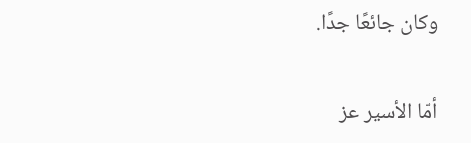وكان جائعًا جدًا.

أمّا الأسير عز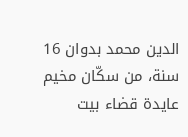الدين محمد بدوان 16 سنة، من سكّان مخيم عايدة قضاء بيت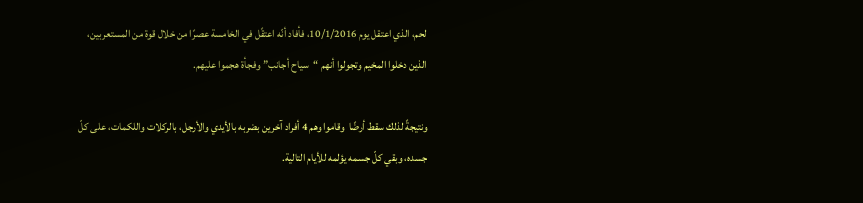لحم، الذي اعتقل يوم 10/1/2016، فأفاد أنّه اعتقًل في الخامسة عصرًا من خلال قوة من المستعربين، الذين دخلوا المخيم وتجولوا أنهم “سياح أجانب” وفجأة هجموا عليهم.

ونتيجةً لذلك سقط أرضًا  وقاموا وهم 4 أفراد آخرين بضربه بالأيدي والأرجل، بالركلات واللكمات، على كلّ جسده، وبقي كلّ جسمه يؤلمه للأيام التالية.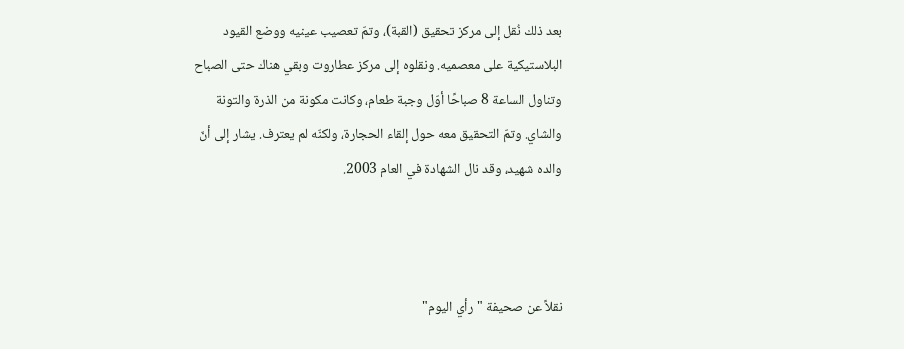بعد ذلك نُقل إلى مركز تحقيق (القبة)، وتمّ تعصيب عينيه ووضع القيود البلاستيكية على معصميه. ونقلوه إلى مركز عطاروت وبقي هناك حتى الصباح وتناول الساعة 8 صباحًا أوّل وجبة طعام، وكانت مكونة من الذرة والتونة والشاي. وتمّ التحقيق معه حول إلقاء الحجارة، ولكنّه لم يعترف. يشار إلى أنّ والده شهيد، وقد نال الشهادة في العام 2003.



نقلاً عن صحيفة "رأي اليوم"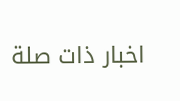اخبار ذات صلة